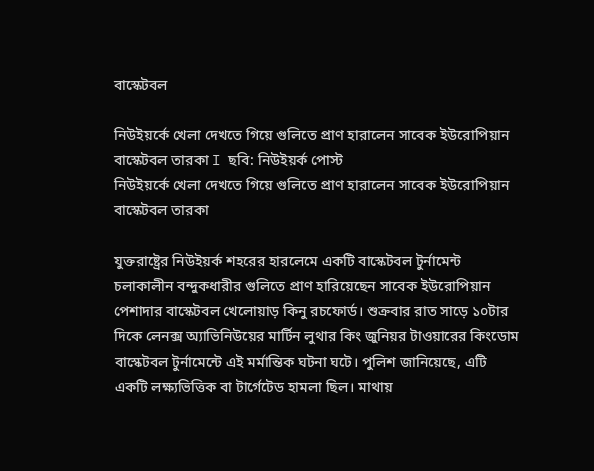বাস্কেটবল

নিউইয়র্কে খেলা দেখতে গিয়ে গুলিতে প্রাণ হারালেন সাবেক ইউরোপিয়ান বাস্কেটবল তারকা I ছবি: নিউইয়র্ক পোস্ট
নিউইয়র্কে খেলা দেখতে গিয়ে গুলিতে প্রাণ হারালেন সাবেক ইউরোপিয়ান বাস্কেটবল তারকা

যুক্তরাষ্ট্রের নিউইয়র্ক শহরের হারলেমে একটি বাস্কেটবল টুর্নামেন্ট চলাকালীন বন্দুকধারীর গুলিতে প্রাণ হারিয়েছেন সাবেক ইউরোপিয়ান পেশাদার বাস্কেটবল খেলোয়াড় কিনু রচফোর্ড। শুক্রবার রাত সাড়ে ১০টার দিকে লেনক্স অ্যাভিনিউয়ের মার্টিন লুথার কিং জুনিয়র টাওয়ারের কিংডোম বাস্কেটবল টুর্নামেন্টে এই মর্মান্তিক ঘটনা ঘটে। পুলিশ জানিয়েছে, এটি একটি লক্ষ্যভিত্তিক বা টার্গেটেড হামলা ছিল। মাথায়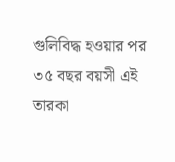গুলিবিদ্ধ হওয়ার পর ৩৫ বছর বয়সী এই তারকা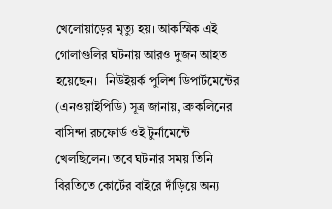খেলোয়াড়ের মৃত্যু হয়। আকস্মিক এই গোলাগুলির ঘটনায় আরও দুজন আহত হয়েছেন।   নিউইয়র্ক পুলিশ ডিপার্টমেন্টের (এনওয়াইপিডি) সূত্র জানায়, ব্রুকলিনের বাসিন্দা রচফোর্ড ওই টুর্নামেন্টে খেলছিলেন। তবে ঘটনার সময় তিনি বিরতিতে কোর্টের বাইরে দাঁড়িয়ে অন্য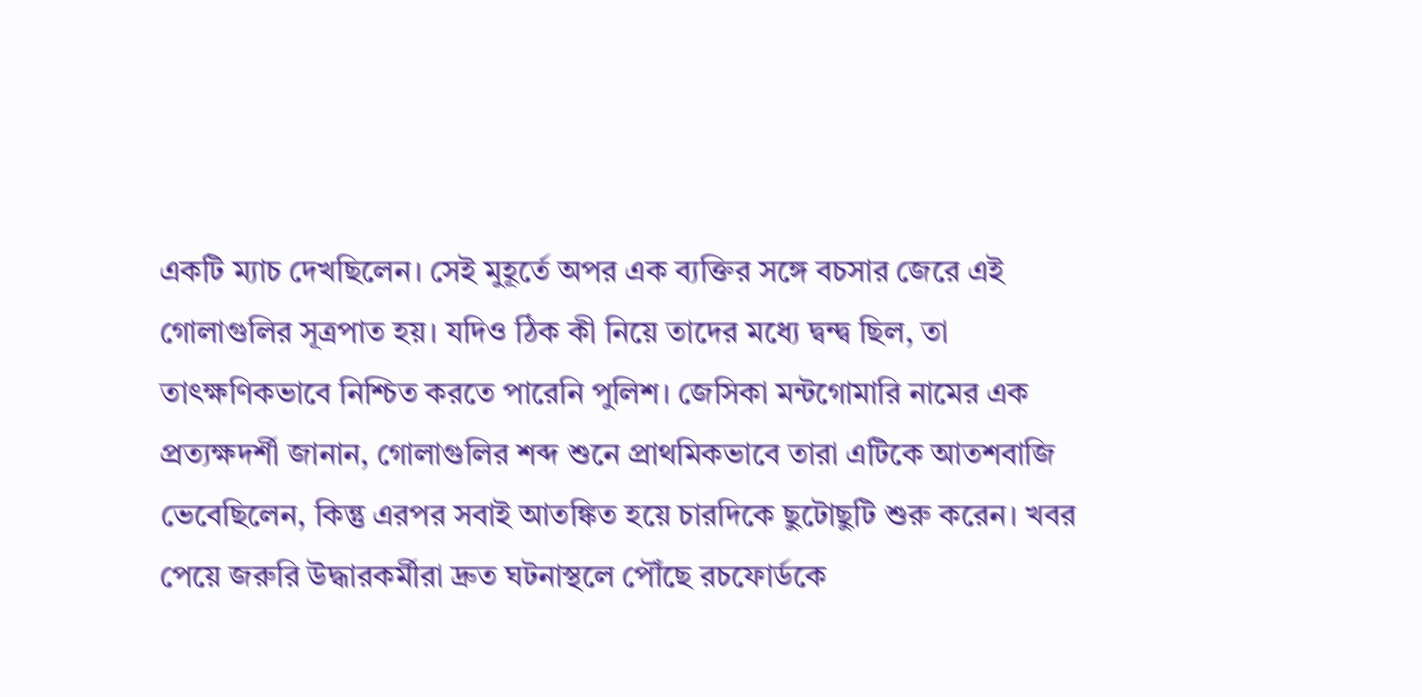একটি ম্যাচ দেখছিলেন। সেই মুহূর্তে অপর এক ব্যক্তির সঙ্গে বচসার জেরে এই গোলাগুলির সূত্রপাত হয়। যদিও ঠিক কী নিয়ে তাদের মধ্যে দ্বন্দ্ব ছিল, তা তাৎক্ষণিকভাবে নিশ্চিত করতে পারেনি পুলিশ। জেসিকা মন্টগোমারি নামের এক প্রত্যক্ষদর্শী জানান, গোলাগুলির শব্দ শুনে প্রাথমিকভাবে তারা এটিকে আতশবাজি ভেবেছিলেন, কিন্তু এরপর সবাই আতঙ্কিত হয়ে চারদিকে ছুটোছুটি শুরু করেন। খবর পেয়ে জরুরি উদ্ধারকর্মীরা দ্রুত ঘটনাস্থলে পৌঁছে রচফোর্ডকে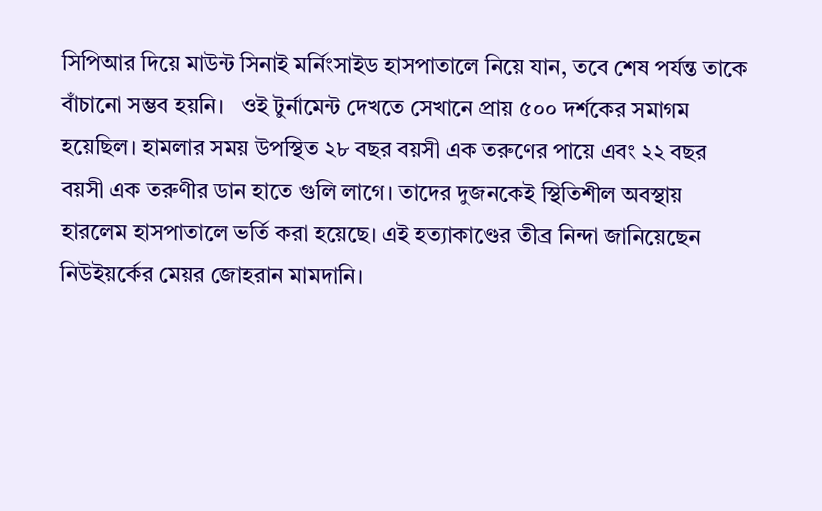সিপিআর দিয়ে মাউন্ট সিনাই মর্নিংসাইড হাসপাতালে নিয়ে যান, তবে শেষ পর্যন্ত তাকে বাঁচানো সম্ভব হয়নি।   ওই টুর্নামেন্ট দেখতে সেখানে প্রায় ৫০০ দর্শকের সমাগম হয়েছিল। হামলার সময় উপস্থিত ২৮ বছর বয়সী এক তরুণের পায়ে এবং ২২ বছর বয়সী এক তরুণীর ডান হাতে গুলি লাগে। তাদের দুজনকেই স্থিতিশীল অবস্থায় হারলেম হাসপাতালে ভর্তি করা হয়েছে। এই হত্যাকাণ্ডের তীব্র নিন্দা জানিয়েছেন নিউইয়র্কের মেয়র জোহরান মামদানি।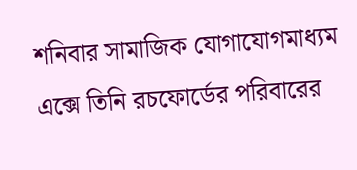শনিবার সামাজিক যোগাযোগমাধ্যম এক্সে তিনি রচফোর্ডের পরিবারের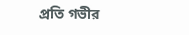প্রতি গভীর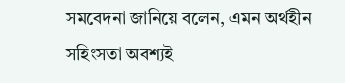সমবেদনা জানিয়ে বলেন, এমন অর্থহীন সহিংসতা অবশ্যই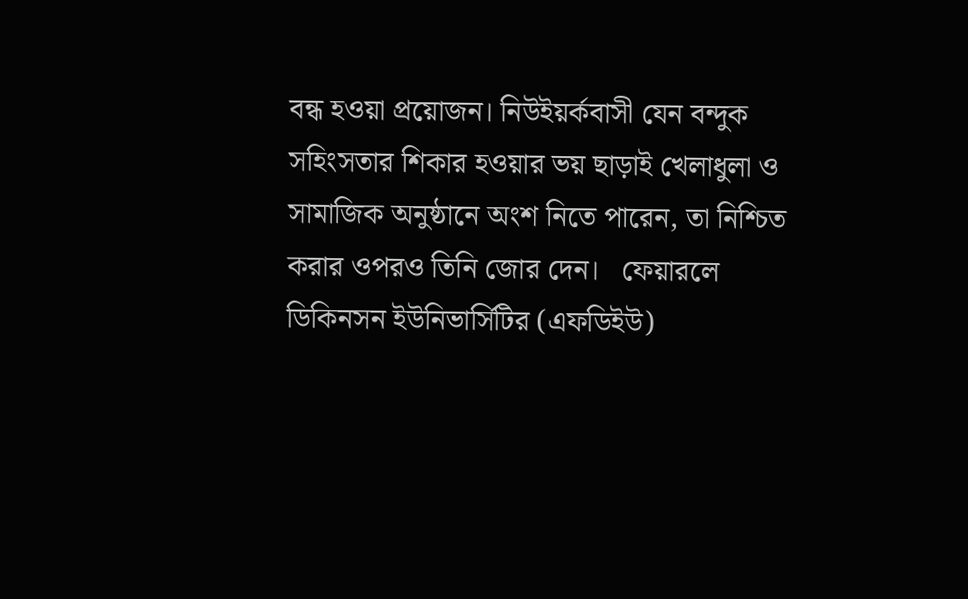বন্ধ হওয়া প্রয়োজন। নিউইয়র্কবাসী যেন বন্দুক সহিংসতার শিকার হওয়ার ভয় ছাড়াই খেলাধুলা ও সামাজিক অনুষ্ঠানে অংশ নিতে পারেন, তা নিশ্চিত করার ওপরও তিনি জোর দেন।   ফেয়ারলে ডিকিনসন ইউনিভার্সিটির (এফডিইউ)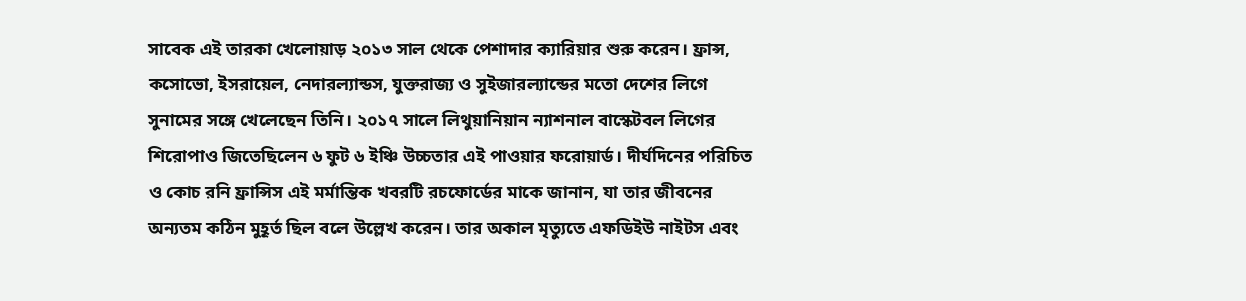সাবেক এই তারকা খেলোয়াড় ২০১৩ সাল থেকে পেশাদার ক্যারিয়ার শুরু করেন। ফ্রান্স, কসোভো, ইসরায়েল, নেদারল্যান্ডস, যুক্তরাজ্য ও সুইজারল্যান্ডের মতো দেশের লিগে সুনামের সঙ্গে খেলেছেন তিনি। ২০১৭ সালে লিথুয়ানিয়ান ন্যাশনাল বাস্কেটবল লিগের শিরোপাও জিতেছিলেন ৬ ফুট ৬ ইঞ্চি উচ্চতার এই পাওয়ার ফরোয়ার্ড। দীর্ঘদিনের পরিচিত ও কোচ রনি ফ্রান্সিস এই মর্মান্তিক খবরটি রচফোর্ডের মাকে জানান, যা তার জীবনের অন্যতম কঠিন মুহূর্ত ছিল বলে উল্লেখ করেন। তার অকাল মৃত্যুতে এফডিইউ নাইটস এবং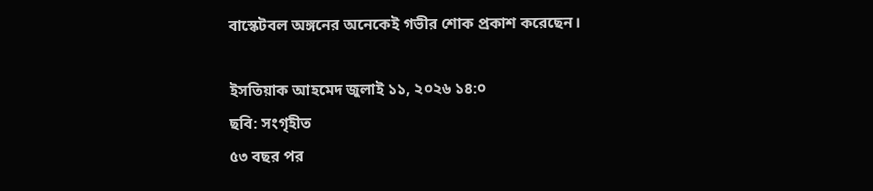বাস্কেটবল অঙ্গনের অনেকেই গভীর শোক প্রকাশ করেছেন।

ইসতিয়াক আহমেদ জুলাই ১১, ২০২৬ ১৪:০
ছবি: সংগৃহীত
৫৩ বছর পর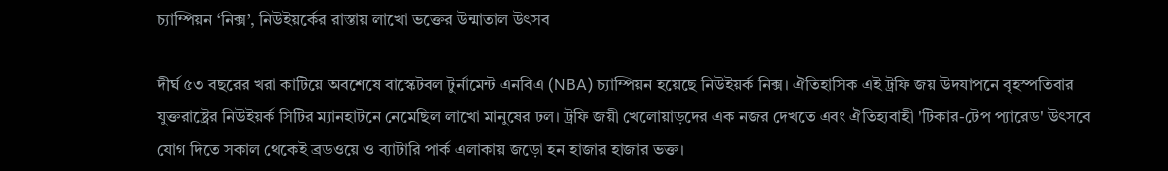চ্যাম্পিয়ন ‘নিক্স’, নিউইয়র্কের রাস্তায় লাখো ভক্তের উন্মাতাল উৎসব

দীর্ঘ ৫৩ বছরের খরা কাটিয়ে অবশেষে বাস্কেটবল টুর্নামেন্ট এনবিএ (NBA) চ্যাম্পিয়ন হয়েছে নিউইয়র্ক নিক্স। ঐতিহাসিক এই ট্রফি জয় উদযাপনে বৃহস্পতিবার যুক্তরাষ্ট্রের নিউইয়র্ক সিটির ম্যানহাটনে নেমেছিল লাখো মানুষের ঢল। ট্রফি জয়ী খেলোয়াড়দের এক নজর দেখতে এবং ঐতিহ্যবাহী 'টিকার-টেপ প্যারেড' উৎসবে যোগ দিতে সকাল থেকেই ব্রডওয়ে ও ব্যাটারি পার্ক এলাকায় জড়ো হন হাজার হাজার ভক্ত।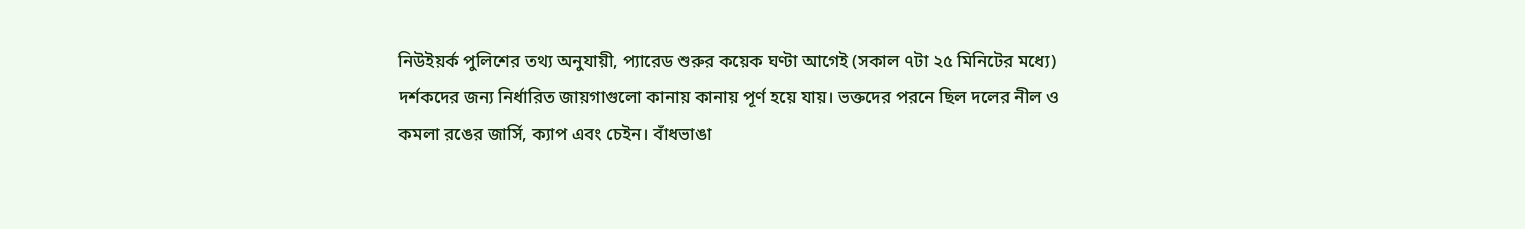নিউইয়র্ক পুলিশের তথ্য অনুযায়ী, প্যারেড শুরুর কয়েক ঘণ্টা আগেই (সকাল ৭টা ২৫ মিনিটের মধ্যে) দর্শকদের জন্য নির্ধারিত জায়গাগুলো কানায় কানায় পূর্ণ হয়ে যায়। ভক্তদের পরনে ছিল দলের নীল ও কমলা রঙের জার্সি, ক্যাপ এবং চেইন। বাঁধভাঙা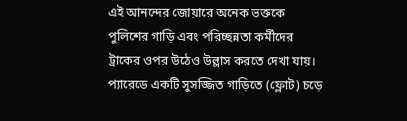এই আনন্দের জোয়ারে অনেক ভক্তকে পুলিশের গাড়ি এবং পরিচ্ছন্নতা কর্মীদের ট্রাকের ওপর উঠেও উল্লাস করতে দেখা যায়।   প্যারেডে একটি সুসজ্জিত গাড়িতে (ফ্লোট) চড়ে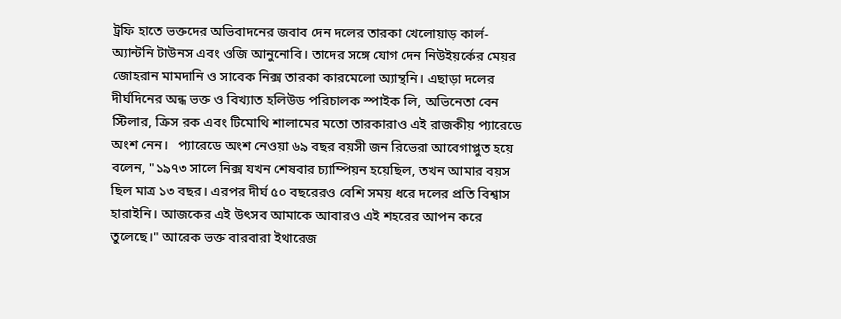ট্রফি হাতে ভক্তদের অভিবাদনের জবাব দেন দলের তারকা খেলোয়াড় কার্ল-অ্যান্টনি টাউনস এবং ওজি আনুনোবি। তাদের সঙ্গে যোগ দেন নিউইয়র্কের মেয়র জোহরান মামদানি ও সাবেক নিক্স তারকা কারমেলো অ্যান্থনি। এছাড়া দলের দীর্ঘদিনের অন্ধ ভক্ত ও বিখ্যাত হলিউড পরিচালক স্পাইক লি, অভিনেতা বেন স্টিলার, ক্রিস রক এবং টিমোথি শালামের মতো তারকারাও এই রাজকীয় প্যারেডে অংশ নেন।   প্যারেডে অংশ নেওয়া ৬৯ বছর বয়সী জন রিভেরা আবেগাপ্লুত হয়ে বলেন, "১৯৭৩ সালে নিক্স যখন শেষবার চ্যাম্পিয়ন হয়েছিল, তখন আমার বয়স ছিল মাত্র ১৩ বছর। এরপর দীর্ঘ ৫০ বছরেরও বেশি সময় ধরে দলের প্রতি বিশ্বাস হারাইনি। আজকের এই উৎসব আমাকে আবারও এই শহরের আপন করে তুলেছে।" আরেক ভক্ত বারবারা ইথারেজ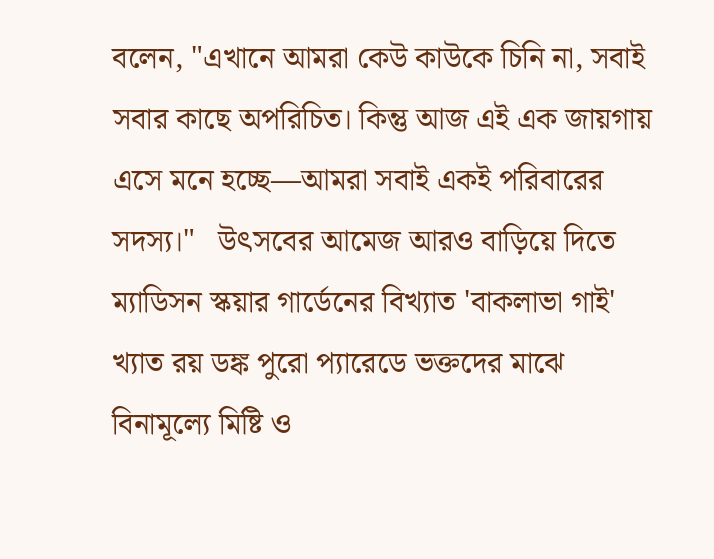বলেন, "এখানে আমরা কেউ কাউকে চিনি না, সবাই সবার কাছে অপরিচিত। কিন্তু আজ এই এক জায়গায় এসে মনে হচ্ছে—আমরা সবাই একই পরিবারের সদস্য।"   উৎসবের আমেজ আরও বাড়িয়ে দিতে ম্যাডিসন স্কয়ার গার্ডেনের বিখ্যাত 'বাকলাভা গাই' খ্যাত রয় ডঙ্ক পুরো প্যারেডে ভক্তদের মাঝে বিনামূল্যে মিষ্টি ও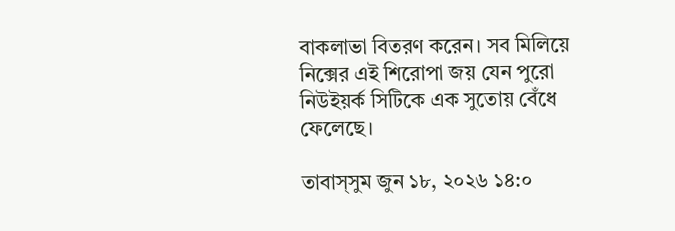বাকলাভা বিতরণ করেন। সব মিলিয়ে নিক্সের এই শিরোপা জয় যেন পুরো নিউইয়র্ক সিটিকে এক সুতোয় বেঁধে ফেলেছে।

তাবাস্সুম জুন ১৮, ২০২৬ ১৪:০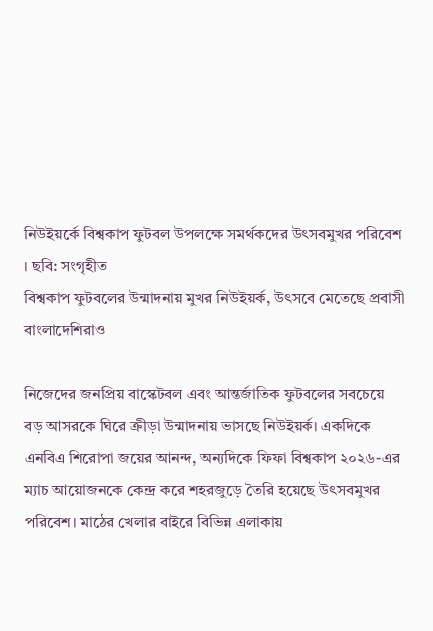নিউইয়র্কে বিশ্বকাপ ফুটবল উপলক্ষে সমর্থকদের উৎসবমুখর পরিবেশ । ছবি: সংগৃহীত
বিশ্বকাপ ফুটবলের উন্মাদনায় মুখর নিউইয়র্ক, উৎসবে মেতেছে প্রবাসী বাংলাদেশিরাও

নিজেদের জনপ্রিয় বাস্কেটবল এবং আন্তর্জাতিক ফুটবলের সবচেয়ে বড় আসরকে ঘিরে ক্রীড়া উন্মাদনায় ভাসছে নিউইয়র্ক। একদিকে এনবিএ শিরোপা জয়ের আনন্দ, অন্যদিকে ফিফা বিশ্বকাপ ২০২৬-এর ম্যাচ আয়োজনকে কেন্দ্র করে শহরজুড়ে তৈরি হয়েছে উৎসবমুখর পরিবেশ। মাঠের খেলার বাইরে বিভিন্ন এলাকায়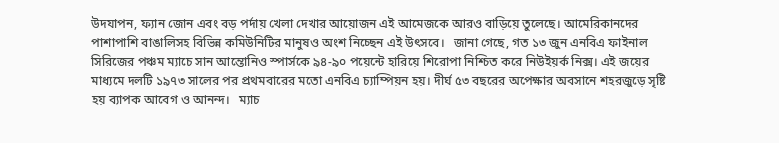উদযাপন, ফ্যান জোন এবং বড় পর্দায় খেলা দেখার আয়োজন এই আমেজকে আরও বাড়িয়ে তুলেছে। আমেরিকানদের পাশাপাশি বাঙালিসহ বিভিন্ন কমিউনিটির মানুষও অংশ নিচ্ছেন এই উৎসবে।   জানা গেছে, গত ১৩ জুন এনবিএ ফাইনাল সিরিজের পঞ্চম ম্যাচে সান আন্তোনিও স্পার্সকে ৯৪-৯০ পয়েন্টে হারিয়ে শিরোপা নিশ্চিত করে নিউইয়র্ক নিক্স। এই জয়ের মাধ্যমে দলটি ১৯৭৩ সালের পর প্রথমবারের মতো এনবিএ চ্যাম্পিয়ন হয়। দীর্ঘ ৫৩ বছরের অপেক্ষার অবসানে শহরজুড়ে সৃষ্টি হয় ব্যাপক আবেগ ও আনন্দ।   ম্যাচ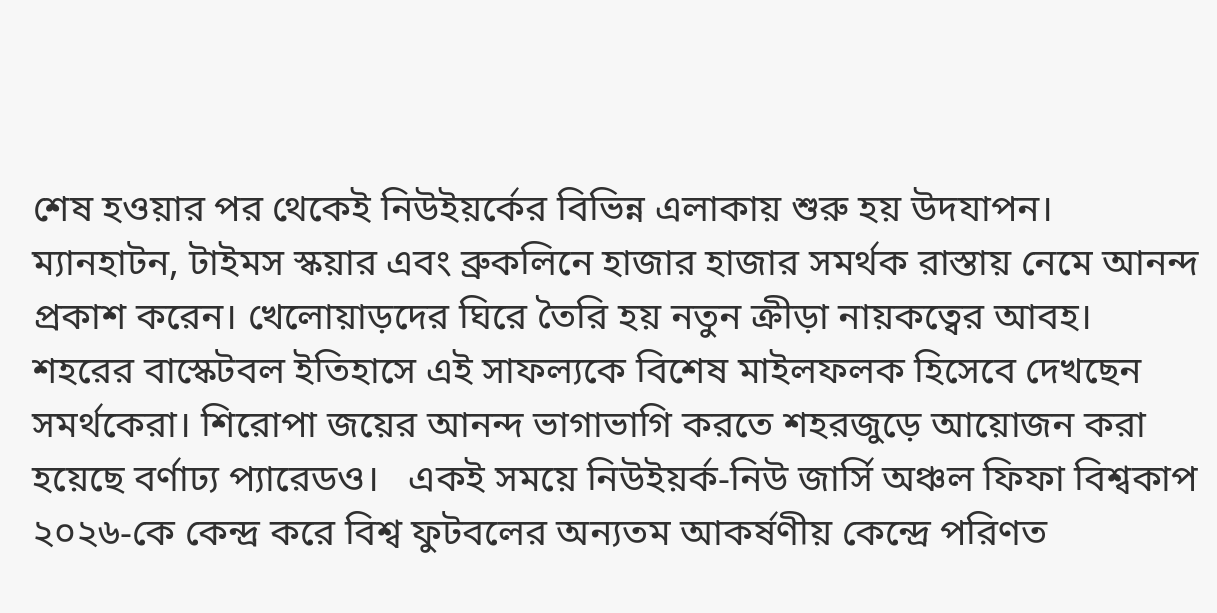শেষ হওয়ার পর থেকেই নিউইয়র্কের বিভিন্ন এলাকায় শুরু হয় উদযাপন। ম্যানহাটন, টাইমস স্কয়ার এবং ব্রুকলিনে হাজার হাজার সমর্থক রাস্তায় নেমে আনন্দ প্রকাশ করেন। খেলোয়াড়দের ঘিরে তৈরি হয় নতুন ক্রীড়া নায়কত্বের আবহ। শহরের বাস্কেটবল ইতিহাসে এই সাফল্যকে বিশেষ মাইলফলক হিসেবে দেখছেন সমর্থকেরা। শিরোপা জয়ের আনন্দ ভাগাভাগি করতে শহরজুড়ে আয়োজন করা হয়েছে বর্ণাঢ্য প্যারেডও।   একই সময়ে নিউইয়র্ক-নিউ জার্সি অঞ্চল ফিফা বিশ্বকাপ ২০২৬-কে কেন্দ্র করে বিশ্ব ফুটবলের অন্যতম আকর্ষণীয় কেন্দ্রে পরিণত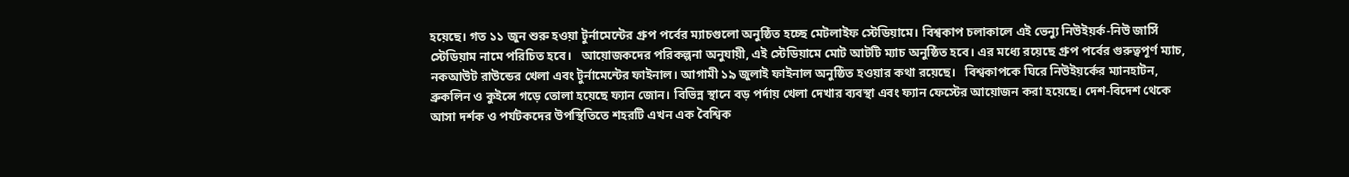হয়েছে। গত ১১ জুন শুরু হওয়া টুর্নামেন্টের গ্রুপ পর্বের ম্যাচগুলো অনুষ্ঠিত হচ্ছে মেটলাইফ স্টেডিয়ামে। বিশ্বকাপ চলাকালে এই ভেন্যু নিউইয়র্ক-নিউ জার্সি স্টেডিয়াম নামে পরিচিত হবে।   আয়োজকদের পরিকল্পনা অনুযায়ী, এই স্টেডিয়ামে মোট আটটি ম্যাচ অনুষ্ঠিত হবে। এর মধ্যে রয়েছে গ্রুপ পর্বের গুরুত্বপূর্ণ ম্যাচ, নকআউট রাউন্ডের খেলা এবং টুর্নামেন্টের ফাইনাল। আগামী ১৯ জুলাই ফাইনাল অনুষ্ঠিত হওয়ার কথা রয়েছে।   বিশ্বকাপকে ঘিরে নিউইয়র্কের ম্যানহাটন, ব্রুকলিন ও কুইন্সে গড়ে তোলা হয়েছে ফ্যান জোন। বিভিন্ন স্থানে বড় পর্দায় খেলা দেখার ব্যবস্থা এবং ফ্যান ফেস্টের আয়োজন করা হয়েছে। দেশ-বিদেশ থেকে আসা দর্শক ও পর্যটকদের উপস্থিতিতে শহরটি এখন এক বৈশ্বিক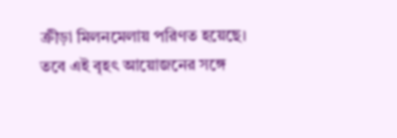ক্রীড়া মিলনমেলায় পরিণত হয়েছে।   তবে এই বৃহৎ আয়োজনের সঙ্গে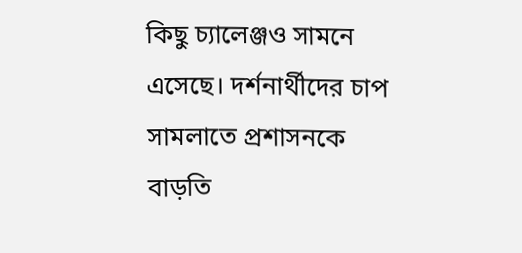কিছু চ্যালেঞ্জও সামনে এসেছে। দর্শনার্থীদের চাপ সামলাতে প্রশাসনকে বাড়তি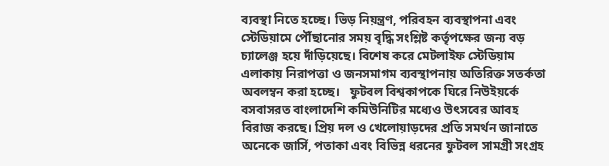ব্যবস্থা নিতে হচ্ছে। ভিড় নিয়ন্ত্রণ, পরিবহন ব্যবস্থাপনা এবং স্টেডিয়ামে পৌঁছানোর সময় বৃদ্ধি সংশ্লিষ্ট কর্তৃপক্ষের জন্য বড় চ্যালেঞ্জ হয়ে দাঁড়িয়েছে। বিশেষ করে মেটলাইফ স্টেডিয়াম এলাকায় নিরাপত্তা ও জনসমাগম ব্যবস্থাপনায় অতিরিক্ত সতর্কতা অবলম্বন করা হচ্ছে।   ফুটবল বিশ্বকাপকে ঘিরে নিউইয়র্কে বসবাসরত বাংলাদেশি কমিউনিটির মধ্যেও উৎসবের আবহ বিরাজ করছে। প্রিয় দল ও খেলোয়াড়দের প্রতি সমর্থন জানাতে অনেকে জার্সি, পতাকা এবং বিভিন্ন ধরনের ফুটবল সামগ্রী সংগ্রহ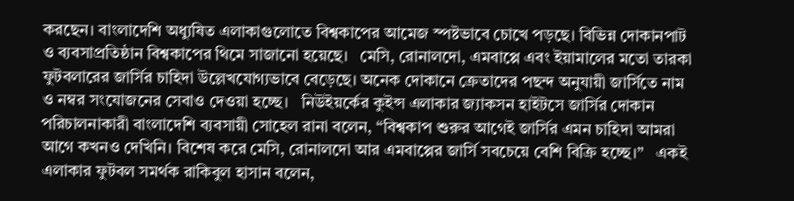করছেন। বাংলাদেশি অধ্যুষিত এলাকাগুলোতে বিশ্বকাপের আমেজ স্পষ্টভাবে চোখে পড়ছে। বিভিন্ন দোকানপাট ও ব্যবসাপ্রতিষ্ঠান বিশ্বকাপের থিমে সাজানো হয়েছে।   মেসি, রোনালদো, এমবাপ্পে এবং ইয়ামালের মতো তারকা ফুটবলারের জার্সির চাহিদা উল্লেখযোগ্যভাবে বেড়েছে। অনেক দোকানে ক্রেতাদের পছন্দ অনুযায়ী জার্সিতে নাম ও নম্বর সংযোজনের সেবাও দেওয়া হচ্ছে।   নিউইয়র্কের কুইন্স এলাকার জ্যাকসন হাইটসে জার্সির দোকান পরিচালনাকারী বাংলাদেশি ব্যবসায়ী সোহেল রানা বলেন, “বিশ্বকাপ শুরুর আগেই জার্সির এমন চাহিদা আমরা আগে কখনও দেখিনি। বিশেষ করে মেসি, রোনালদো আর এমবাপ্পের জার্সি সবচেয়ে বেশি বিক্রি হচ্ছে।”   একই এলাকার ফুটবল সমর্থক রাকিবুল হাসান বলেন,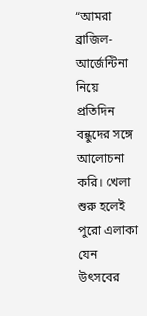“আমরা ব্রাজিল-আর্জেন্টিনা নিয়ে প্রতিদিন বন্ধুদের সঙ্গে আলোচনা করি। খেলা শুরু হলেই পুরো এলাকা যেন উৎসবের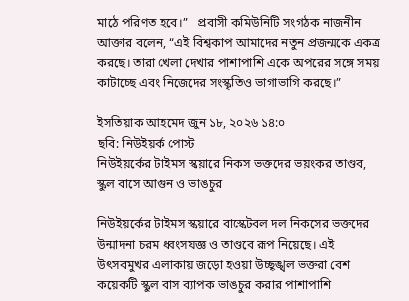মাঠে পরিণত হবে।”   প্রবাসী কমিউনিটি সংগঠক নাজনীন আক্তার বলেন, “এই বিশ্বকাপ আমাদের নতুন প্রজন্মকে একত্র করছে। তারা খেলা দেখার পাশাপাশি একে অপরের সঙ্গে সময় কাটাচ্ছে এবং নিজেদের সংস্কৃতিও ভাগাভাগি করছে।”

ইসতিয়াক আহমেদ জুন ১৮, ২০২৬ ১৪:০
ছবি: নিউইয়র্ক পোস্ট
নিউইয়র্কের টাইমস স্কয়ারে নিকস ভক্তদের ভয়ংকর তাণ্ডব, স্কুল বাসে আগুন ও ভাঙচুর

নিউইয়র্কের টাইমস স্কয়ারে বাস্কেটবল দল নিকসের ভক্তদের উন্মাদনা চরম ধ্বংসযজ্ঞ ও তাণ্ডবে রূপ নিয়েছে। এই উৎসবমুখর এলাকায় জড়ো হওয়া উচ্ছৃঙ্খল ভক্তরা বেশ কয়েকটি স্কুল বাস ব্যাপক ভাঙচুর করার পাশাপাশি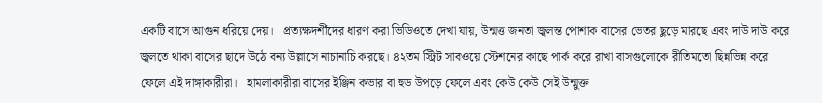একটি বাসে আগুন ধরিয়ে দেয়।   প্রত্যক্ষদর্শীদের ধারণ করা ভিডিওতে দেখা যায়, উন্মত্ত জনতা জ্বলন্ত পোশাক বাসের ভেতর ছুড়ে মারছে এবং দাউ দাউ করে জ্বলতে থাকা বাসের ছাদে উঠে বন্য উল্লাসে নাচানাচি করছে। ৪২তম স্ট্রিট সাবওয়ে স্টেশনের কাছে পার্ক করে রাখা বাসগুলোকে রীতিমতো ছিন্নভিন্ন করে ফেলে এই দাঙ্গাকারীরা।   হামলাকারীরা বাসের ইঞ্জিন কভার বা হুড উপড়ে ফেলে এবং কেউ কেউ সেই উন্মুক্ত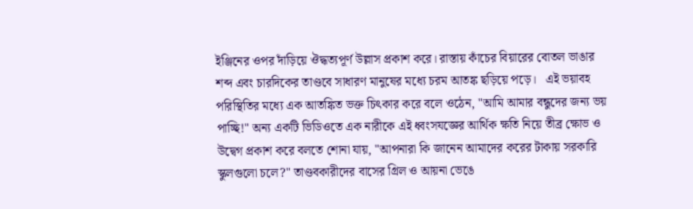ইঞ্জিনের ওপর দাঁড়িয়ে ঔদ্ধত্যপূর্ণ উল্লাস প্রকাশ করে। রাস্তায় কাঁচের বিয়ারের বোতল ভাঙার শব্দ এবং চারদিকের তাণ্ডবে সাধারণ মানুষের মধ্যে চরম আতঙ্ক ছড়িয়ে পড়ে।   এই ভয়াবহ পরিস্থিতির মধ্যে এক আতঙ্কিত ভক্ত চিৎকার করে বলে ওঠেন, "আমি আমার বন্ধুদের জন্য ভয় পাচ্ছি!" অন্য একটি ভিডিওতে এক নারীকে এই ধ্বংসযজ্ঞের আর্থিক ক্ষতি নিয়ে তীব্র ক্ষোভ ও উদ্বেগ প্রকাশ করে বলতে শোনা যায়, "আপনারা কি জানেন আমাদের করের টাকায় সরকারি স্কুলগুলো চলে?" তাণ্ডবকারীদের বাসের গ্রিল ও আয়না ভেঙে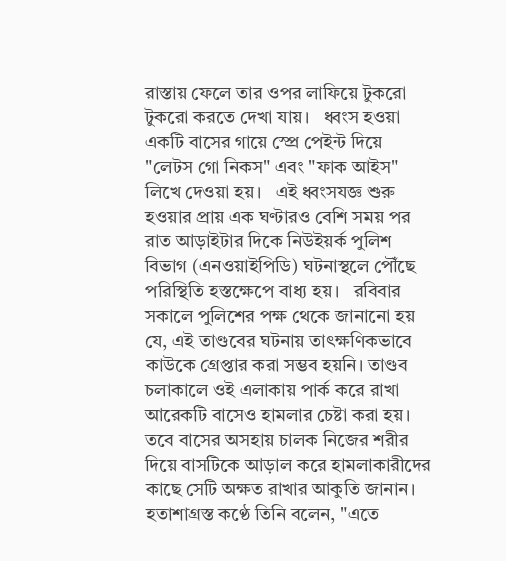রাস্তায় ফেলে তার ওপর লাফিয়ে টুকরো টুকরো করতে দেখা যায়।   ধ্বংস হওয়া একটি বাসের গায়ে স্প্রে পেইন্ট দিয়ে "লেটস গো নিকস" এবং "ফাক আইস" লিখে দেওয়া হয়।   এই ধ্বংসযজ্ঞ শুরু হওয়ার প্রায় এক ঘণ্টারও বেশি সময় পর রাত আড়াইটার দিকে নিউইয়র্ক পুলিশ বিভাগ (এনওয়াইপিডি) ঘটনাস্থলে পৌঁছে পরিস্থিতি হস্তক্ষেপে বাধ্য হয়।   রবিবার সকালে পুলিশের পক্ষ থেকে জানানো হয় যে, এই তাণ্ডবের ঘটনায় তাৎক্ষণিকভাবে কাউকে গ্রেপ্তার করা সম্ভব হয়নি। তাণ্ডব চলাকালে ওই এলাকায় পার্ক করে রাখা আরেকটি বাসেও হামলার চেষ্টা করা হয়।   তবে বাসের অসহায় চালক নিজের শরীর দিয়ে বাসটিকে আড়াল করে হামলাকারীদের কাছে সেটি অক্ষত রাখার আকুতি জানান। হতাশাগ্রস্ত কণ্ঠে তিনি বলেন, "এতে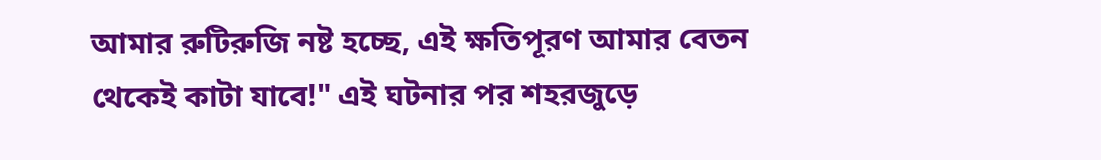আমার রুটিরুজি নষ্ট হচ্ছে, এই ক্ষতিপূরণ আমার বেতন থেকেই কাটা যাবে!" এই ঘটনার পর শহরজুড়ে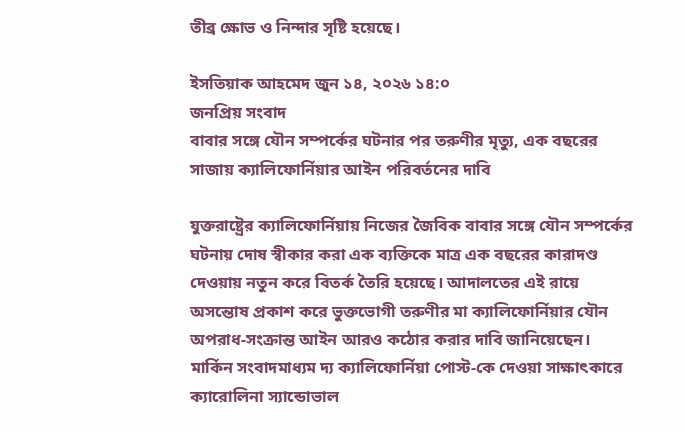তীব্র ক্ষোভ ও নিন্দার সৃষ্টি হয়েছে।

ইসতিয়াক আহমেদ জুন ১৪, ২০২৬ ১৪:০
জনপ্রিয় সংবাদ
বাবার সঙ্গে যৌন সম্পর্কের ঘটনার পর তরুণীর মৃত্যু, এক বছরের সাজায় ক্যালিফোর্নিয়ার আইন পরিবর্তনের দাবি

যুক্তরাষ্ট্রের ক্যালিফোর্নিয়ায় নিজের জৈবিক বাবার সঙ্গে যৌন সম্পর্কের ঘটনায় দোষ স্বীকার করা এক ব্যক্তিকে মাত্র এক বছরের কারাদণ্ড দেওয়ায় নতুন করে বিতর্ক তৈরি হয়েছে। আদালতের এই রায়ে অসন্তোষ প্রকাশ করে ভুক্তভোগী তরুণীর মা ক্যালিফোর্নিয়ার যৌন অপরাধ-সংক্রান্ত আইন আরও কঠোর করার দাবি জানিয়েছেন।   মার্কিন সংবাদমাধ্যম দ্য ক্যালিফোর্নিয়া পোস্ট-কে দেওয়া সাক্ষাৎকারে ক্যারোলিনা স্যান্ডোভাল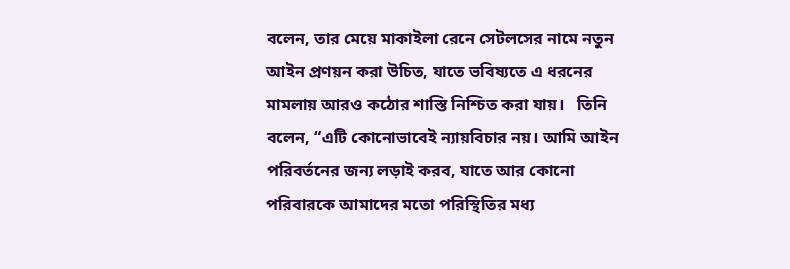বলেন, তার মেয়ে মাকাইলা রেনে সেটলসের নামে নতুন আইন প্রণয়ন করা উচিত, যাতে ভবিষ্যতে এ ধরনের মামলায় আরও কঠোর শাস্তি নিশ্চিত করা যায়।   তিনি বলেন, “এটি কোনোভাবেই ন্যায়বিচার নয়। আমি আইন পরিবর্তনের জন্য লড়াই করব, যাতে আর কোনো পরিবারকে আমাদের মতো পরিস্থিতির মধ্য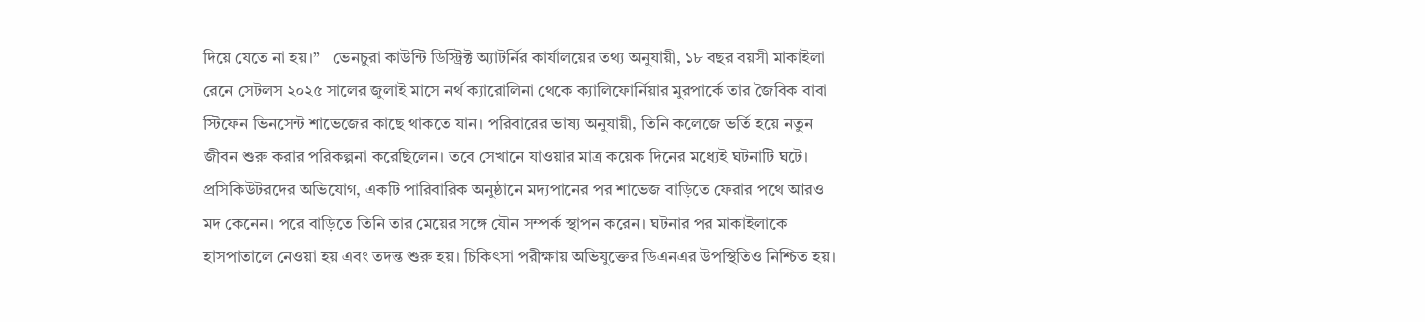দিয়ে যেতে না হয়।”   ভেনচুরা কাউন্টি ডিস্ট্রিক্ট অ্যাটর্নির কার্যালয়ের তথ্য অনুযায়ী, ১৮ বছর বয়সী মাকাইলা রেনে সেটলস ২০২৫ সালের জুলাই মাসে নর্থ ক্যারোলিনা থেকে ক্যালিফোর্নিয়ার মুরপার্কে তার জৈবিক বাবা স্টিফেন ভিনসেন্ট শাভেজের কাছে থাকতে যান। পরিবারের ভাষ্য অনুযায়ী, তিনি কলেজে ভর্তি হয়ে নতুন জীবন শুরু করার পরিকল্পনা করেছিলেন। তবে সেখানে যাওয়ার মাত্র কয়েক দিনের মধ্যেই ঘটনাটি ঘটে।   প্রসিকিউটরদের অভিযোগ, একটি পারিবারিক অনুষ্ঠানে মদ্যপানের পর শাভেজ বাড়িতে ফেরার পথে আরও মদ কেনেন। পরে বাড়িতে তিনি তার মেয়ের সঙ্গে যৌন সম্পর্ক স্থাপন করেন। ঘটনার পর মাকাইলাকে হাসপাতালে নেওয়া হয় এবং তদন্ত শুরু হয়। চিকিৎসা পরীক্ষায় অভিযুক্তের ডিএনএর উপস্থিতিও নিশ্চিত হয়।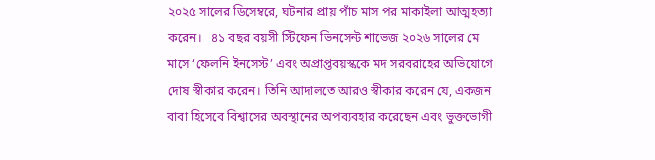২০২৫ সালের ডিসেম্বরে, ঘটনার প্রায় পাঁচ মাস পর মাকাইলা আত্মহত্যা করেন।   ৪১ বছর বয়সী স্টিফেন ভিনসেন্ট শাভেজ ২০২৬ সালের মে মাসে ‘ফেলনি ইনসেস্ট’ এবং অপ্রাপ্তবয়স্ককে মদ সরবরাহের অভিযোগে দোষ স্বীকার করেন। তিনি আদালতে আরও স্বীকার করেন যে, একজন বাবা হিসেবে বিশ্বাসের অবস্থানের অপব্যবহার করেছেন এবং ভুক্তভোগী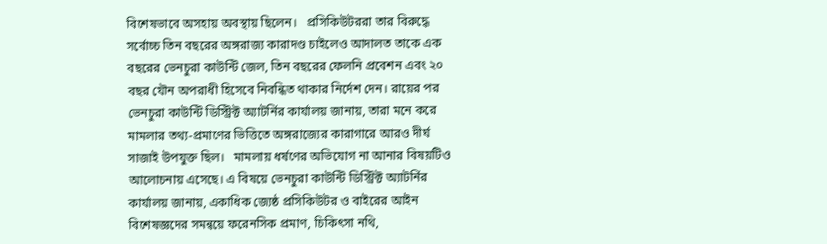বিশেষভাবে অসহায় অবস্থায় ছিলেন।   প্রসিকিউটররা তার বিরুদ্ধে সর্বোচ্চ তিন বছরের অঙ্গরাজ্য কারাদণ্ড চাইলেও আদালত তাকে এক বছরের ভেনচুরা কাউন্টি জেল, তিন বছরের ফেলনি প্রবেশন এবং ২০ বছর যৌন অপরাধী হিসেবে নিবন্ধিত থাকার নির্দেশ দেন। রায়ের পর ভেনচুরা কাউন্টি ডিস্ট্রিক্ট অ্যাটর্নির কার্যালয় জানায়, তারা মনে করে মামলার তথ্য-প্রমাণের ভিত্তিতে অঙ্গরাজ্যের কারাগারে আরও দীর্ঘ সাজাই উপযুক্ত ছিল।   মামলায় ধর্ষণের অভিযোগ না আনার বিষয়টিও আলোচনায় এসেছে। এ বিষয়ে ভেনচুরা কাউন্টি ডিস্ট্রিক্ট অ্যাটর্নির কার্যালয় জানায়, একাধিক জ্যেষ্ঠ প্রসিকিউটর ও বাইরের আইন বিশেষজ্ঞদের সমন্বয়ে ফরেনসিক প্রমাণ, চিকিৎসা নথি,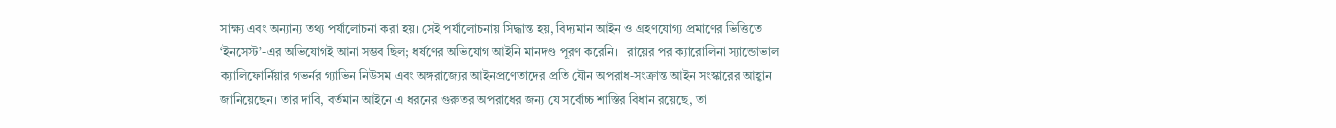সাক্ষ্য এবং অন্যান্য তথ্য পর্যালোচনা করা হয়। সেই পর্যালোচনায় সিদ্ধান্ত হয়, বিদ্যমান আইন ও গ্রহণযোগ্য প্রমাণের ভিত্তিতে ‘ইনসেস্ট’-এর অভিযোগই আনা সম্ভব ছিল; ধর্ষণের অভিযোগ আইনি মানদণ্ড পূরণ করেনি।   রায়ের পর ক্যারোলিনা স্যান্ডোভাল ক্যালিফোর্নিয়ার গভর্নর গ্যাভিন নিউসম এবং অঙ্গরাজ্যের আইনপ্রণেতাদের প্রতি যৌন অপরাধ-সংক্রান্ত আইন সংস্কারের আহ্বান জানিয়েছেন। তার দাবি, বর্তমান আইনে এ ধরনের গুরুতর অপরাধের জন্য যে সর্বোচ্চ শাস্তির বিধান রয়েছে, তা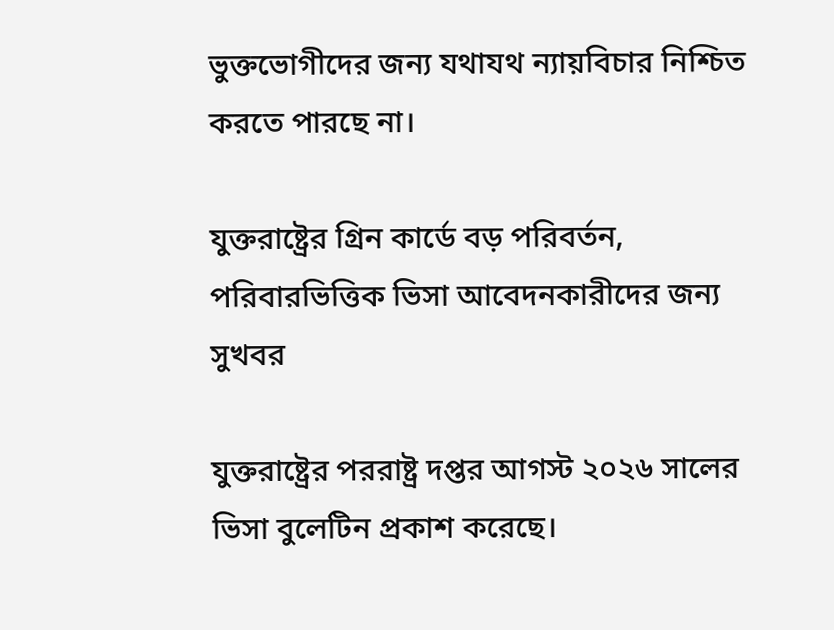ভুক্তভোগীদের জন্য যথাযথ ন্যায়বিচার নিশ্চিত করতে পারছে না।

যুক্তরাষ্ট্রের গ্রিন কার্ডে বড় পরিবর্তন, পরিবারভিত্তিক ভিসা আবেদনকারীদের জন্য সুখবর

যুক্তরাষ্ট্রের পররাষ্ট্র দপ্তর আগস্ট ২০২৬ সালের ভিসা বুলেটিন প্রকাশ করেছে।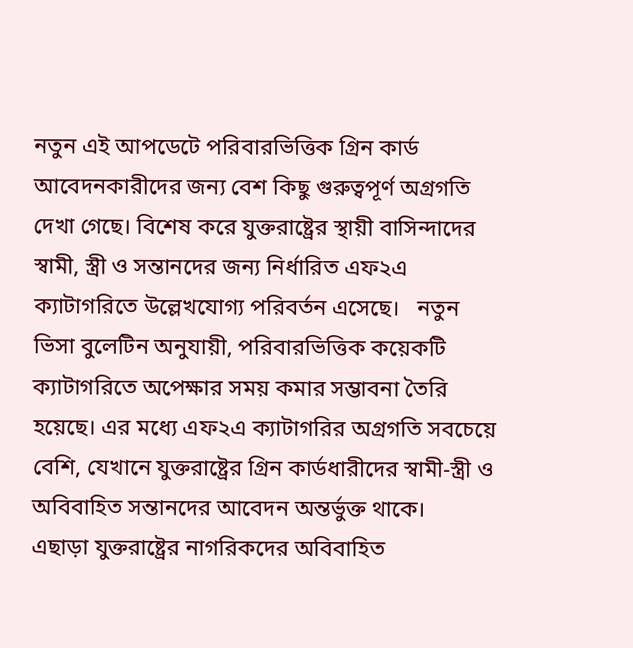নতুন এই আপডেটে পরিবারভিত্তিক গ্রিন কার্ড আবেদনকারীদের জন্য বেশ কিছু গুরুত্বপূর্ণ অগ্রগতি দেখা গেছে। বিশেষ করে যুক্তরাষ্ট্রের স্থায়ী বাসিন্দাদের স্বামী, স্ত্রী ও সন্তানদের জন্য নির্ধারিত এফ২এ ক্যাটাগরিতে উল্লেখযোগ্য পরিবর্তন এসেছে।   নতুন ভিসা বুলেটিন অনুযায়ী, পরিবারভিত্তিক কয়েকটি ক্যাটাগরিতে অপেক্ষার সময় কমার সম্ভাবনা তৈরি হয়েছে। এর মধ্যে এফ২এ ক্যাটাগরির অগ্রগতি সবচেয়ে বেশি, যেখানে যুক্তরাষ্ট্রের গ্রিন কার্ডধারীদের স্বামী-স্ত্রী ও অবিবাহিত সন্তানদের আবেদন অন্তর্ভুক্ত থাকে।   এছাড়া যুক্তরাষ্ট্রের নাগরিকদের অবিবাহিত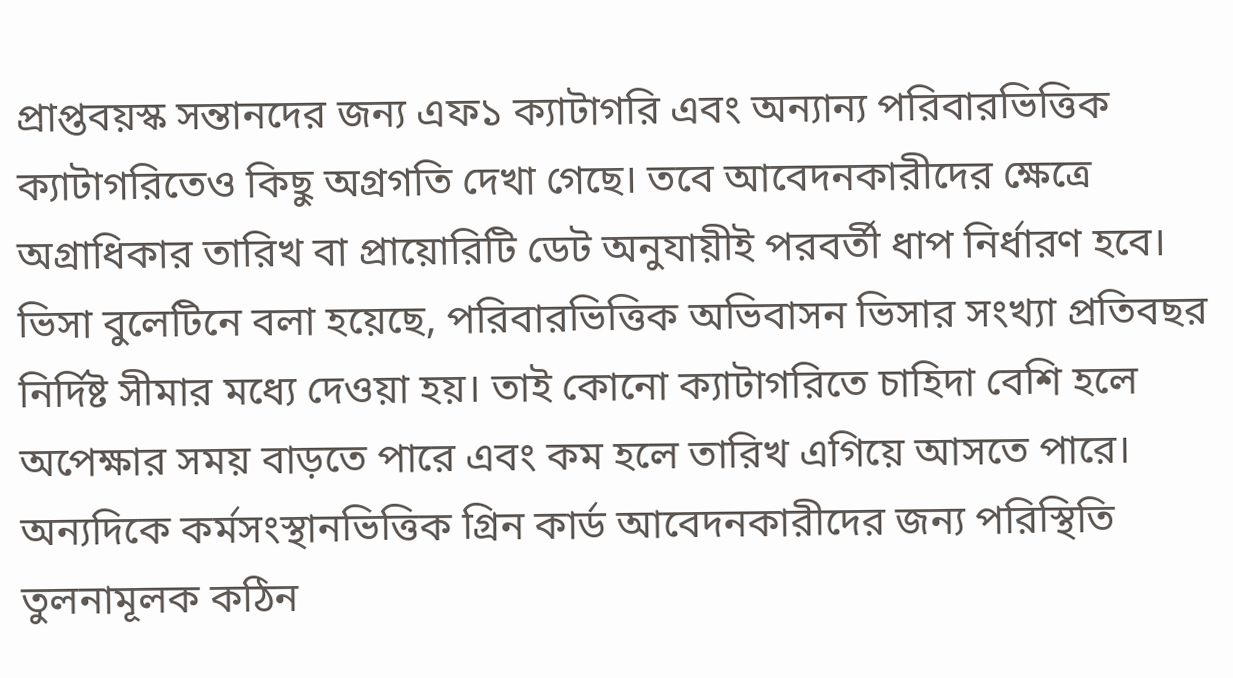প্রাপ্তবয়স্ক সন্তানদের জন্য এফ১ ক্যাটাগরি এবং অন্যান্য পরিবারভিত্তিক ক্যাটাগরিতেও কিছু অগ্রগতি দেখা গেছে। তবে আবেদনকারীদের ক্ষেত্রে অগ্রাধিকার তারিখ বা প্রায়োরিটি ডেট অনুযায়ীই পরবর্তী ধাপ নির্ধারণ হবে।   ভিসা বুলেটিনে বলা হয়েছে, পরিবারভিত্তিক অভিবাসন ভিসার সংখ্যা প্রতিবছর নির্দিষ্ট সীমার মধ্যে দেওয়া হয়। তাই কোনো ক্যাটাগরিতে চাহিদা বেশি হলে অপেক্ষার সময় বাড়তে পারে এবং কম হলে তারিখ এগিয়ে আসতে পারে।   অন্যদিকে কর্মসংস্থানভিত্তিক গ্রিন কার্ড আবেদনকারীদের জন্য পরিস্থিতি তুলনামূলক কঠিন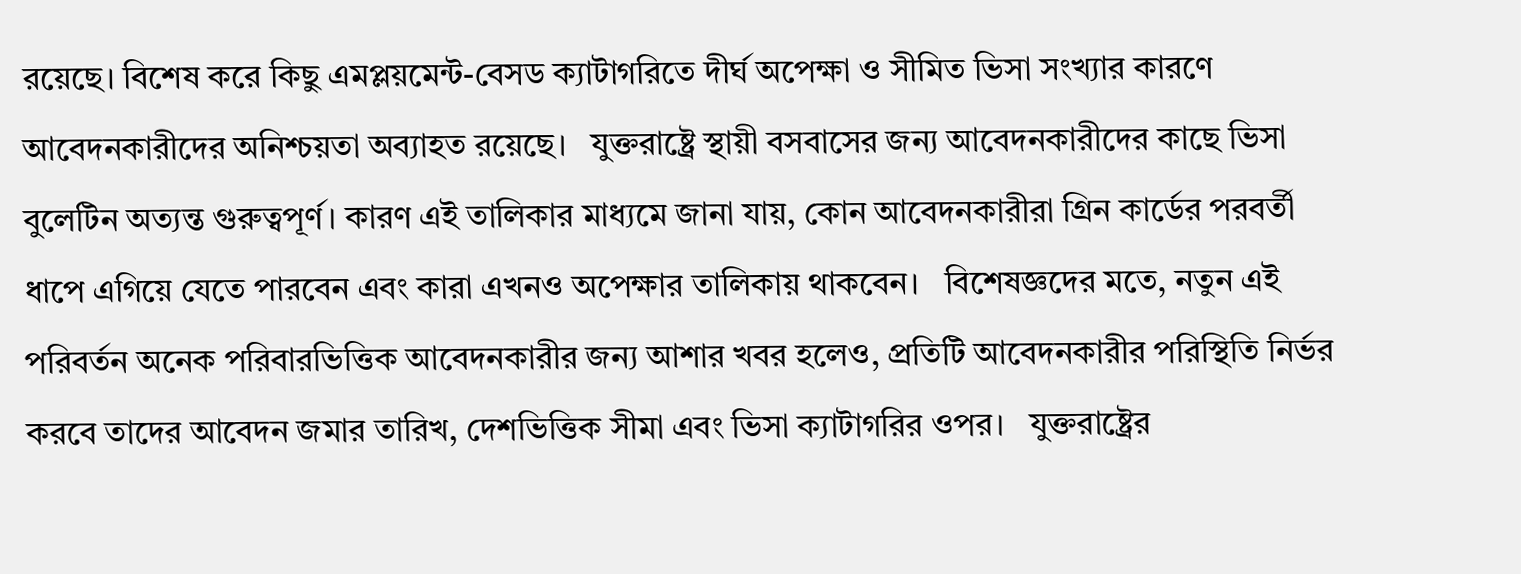রয়েছে। বিশেষ করে কিছু এমপ্লয়মেন্ট-বেসড ক্যাটাগরিতে দীর্ঘ অপেক্ষা ও সীমিত ভিসা সংখ্যার কারণে আবেদনকারীদের অনিশ্চয়তা অব্যাহত রয়েছে।   যুক্তরাষ্ট্রে স্থায়ী বসবাসের জন্য আবেদনকারীদের কাছে ভিসা বুলেটিন অত্যন্ত গুরুত্বপূর্ণ। কারণ এই তালিকার মাধ্যমে জানা যায়, কোন আবেদনকারীরা গ্রিন কার্ডের পরবর্তী ধাপে এগিয়ে যেতে পারবেন এবং কারা এখনও অপেক্ষার তালিকায় থাকবেন।   বিশেষজ্ঞদের মতে, নতুন এই পরিবর্তন অনেক পরিবারভিত্তিক আবেদনকারীর জন্য আশার খবর হলেও, প্রতিটি আবেদনকারীর পরিস্থিতি নির্ভর করবে তাদের আবেদন জমার তারিখ, দেশভিত্তিক সীমা এবং ভিসা ক্যাটাগরির ওপর।   যুক্তরাষ্ট্রের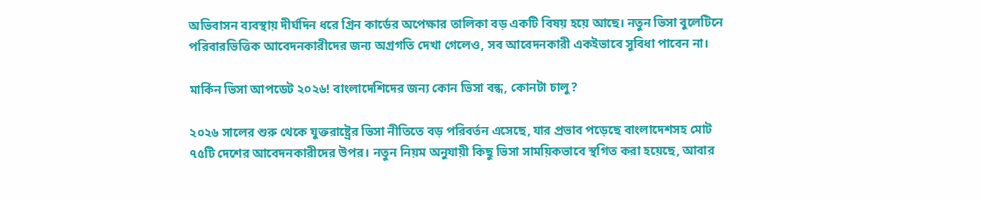অভিবাসন ব্যবস্থায় দীর্ঘদিন ধরে গ্রিন কার্ডের অপেক্ষার তালিকা বড় একটি বিষয় হয়ে আছে। নতুন ভিসা বুলেটিনে পরিবারভিত্তিক আবেদনকারীদের জন্য অগ্রগতি দেখা গেলেও, সব আবেদনকারী একইভাবে সুবিধা পাবেন না।

মার্কিন ভিসা আপডেট ২০২৬! বাংলাদেশিদের জন্য কোন ভিসা বন্ধ, কোনটা চালু?

২০২৬ সালের শুরু থেকে যুক্তরাষ্ট্রের ভিসা নীতিতে বড় পরিবর্তন এসেছে, যার প্রভাব পড়েছে বাংলাদেশসহ মোট ৭৫টি দেশের আবেদনকারীদের উপর। নতুন নিয়ম অনুযায়ী কিছু ভিসা সাময়িকভাবে স্থগিত করা হয়েছে, আবার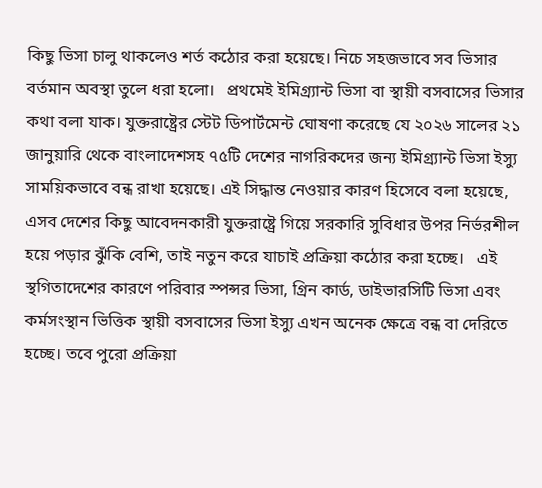কিছু ভিসা চালু থাকলেও শর্ত কঠোর করা হয়েছে। নিচে সহজভাবে সব ভিসার বর্তমান অবস্থা তুলে ধরা হলো।   প্রথমেই ইমিগ্র্যান্ট ভিসা বা স্থায়ী বসবাসের ভিসার কথা বলা যাক। যুক্তরাষ্ট্রের স্টেট ডিপার্টমেন্ট ঘোষণা করেছে যে ২০২৬ সালের ২১ জানুয়ারি থেকে বাংলাদেশসহ ৭৫টি দেশের নাগরিকদের জন্য ইমিগ্র্যান্ট ভিসা ইস্যু সাময়িকভাবে বন্ধ রাখা হয়েছে। এই সিদ্ধান্ত নেওয়ার কারণ হিসেবে বলা হয়েছে, এসব দেশের কিছু আবেদনকারী যুক্তরাষ্ট্রে গিয়ে সরকারি সুবিধার উপর নির্ভরশীল হয়ে পড়ার ঝুঁকি বেশি, তাই নতুন করে যাচাই প্রক্রিয়া কঠোর করা হচ্ছে।   এই স্থগিতাদেশের কারণে পরিবার স্পন্সর ভিসা, গ্রিন কার্ড, ডাইভারসিটি ভিসা এবং কর্মসংস্থান ভিত্তিক স্থায়ী বসবাসের ভিসা ইস্যু এখন অনেক ক্ষেত্রে বন্ধ বা দেরিতে হচ্ছে। তবে পুরো প্রক্রিয়া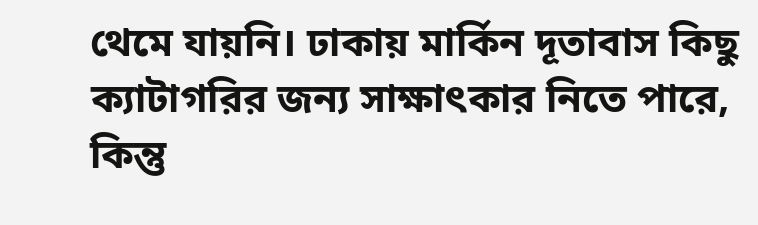থেমে যায়নি। ঢাকায় মার্কিন দূতাবাস কিছু ক্যাটাগরির জন্য সাক্ষাৎকার নিতে পারে, কিন্তু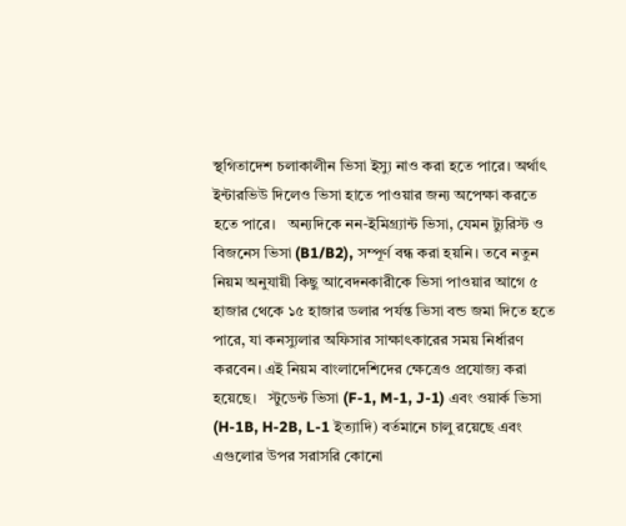স্থগিতাদেশ চলাকালীন ভিসা ইস্যু নাও করা হতে পারে। অর্থাৎ ইন্টারভিউ দিলেও ভিসা হাতে পাওয়ার জন্য অপেক্ষা করতে হতে পারে।   অন্যদিকে নন-ইমিগ্র্যান্ট ভিসা, যেমন ট্যুরিস্ট ও বিজনেস ভিসা (B1/B2), সম্পূর্ণ বন্ধ করা হয়নি। তবে নতুন নিয়ম অনুযায়ী কিছু আবেদনকারীকে ভিসা পাওয়ার আগে ৫ হাজার থেকে ১৫ হাজার ডলার পর্যন্ত ভিসা বন্ড জমা দিতে হতে পারে, যা কনস্যুলার অফিসার সাক্ষাৎকারের সময় নির্ধারণ করবেন। এই নিয়ম বাংলাদেশিদের ক্ষেত্রেও প্রযোজ্য করা হয়েছে।   স্টুডেন্ট ভিসা (F-1, M-1, J-1) এবং ওয়ার্ক ভিসা (H-1B, H-2B, L-1 ইত্যাদি) বর্তমানে চালু রয়েছে এবং এগুলোর উপর সরাসরি কোনো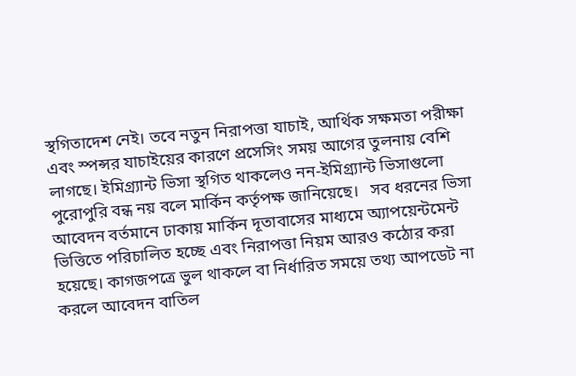স্থগিতাদেশ নেই। তবে নতুন নিরাপত্তা যাচাই, আর্থিক সক্ষমতা পরীক্ষা এবং স্পন্সর যাচাইয়ের কারণে প্রসেসিং সময় আগের তুলনায় বেশি লাগছে। ইমিগ্র্যান্ট ভিসা স্থগিত থাকলেও নন-ইমিগ্র্যান্ট ভিসাগুলো পুরোপুরি বন্ধ নয় বলে মার্কিন কর্তৃপক্ষ জানিয়েছে।   সব ধরনের ভিসা আবেদন বর্তমানে ঢাকায় মার্কিন দূতাবাসের মাধ্যমে অ্যাপয়েন্টমেন্ট ভিত্তিতে পরিচালিত হচ্ছে এবং নিরাপত্তা নিয়ম আরও কঠোর করা হয়েছে। কাগজপত্রে ভুল থাকলে বা নির্ধারিত সময়ে তথ্য আপডেট না করলে আবেদন বাতিল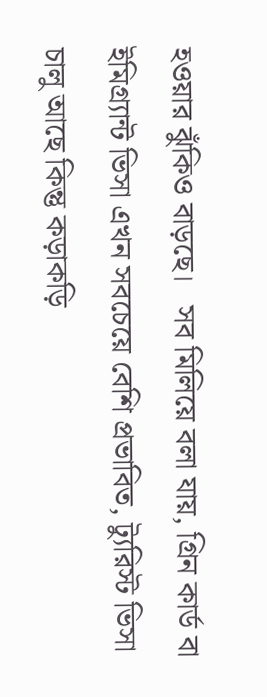হওয়ার ঝুঁকিও বাড়ছে।   সব মিলিয়ে বলা যায়, গ্রিন কার্ড বা ইমিগ্র্যান্ট ভিসা এখন সবচেয়ে বেশি প্রভাবিত, ট্যুরিস্ট ভিসা চালু আছে কিন্তু কড়াকড়ি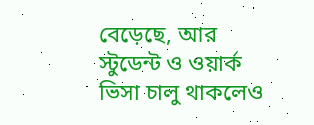বেড়েছে, আর স্টুডেন্ট ও ওয়ার্ক ভিসা চালু থাকলেও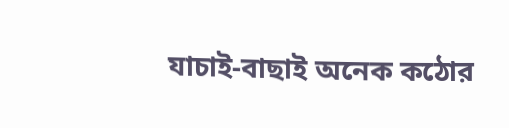যাচাই-বাছাই অনেক কঠোর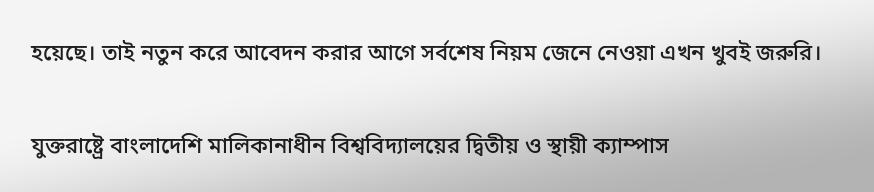হয়েছে। তাই নতুন করে আবেদন করার আগে সর্বশেষ নিয়ম জেনে নেওয়া এখন খুবই জরুরি।

যুক্তরাষ্ট্রে বাংলাদেশি মালিকানাধীন বিশ্ববিদ্যালয়ের দ্বিতীয় ও স্থায়ী ক্যাম্পাস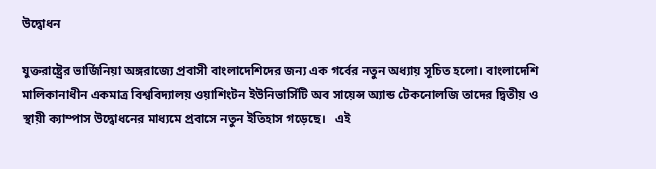উদ্বোধন

যুক্তরাষ্ট্রের ভার্জিনিয়া অঙ্গরাজ্যে প্রবাসী বাংলাদেশিদের জন্য এক গর্বের নতুন অধ্যায় সূচিত হলো। বাংলাদেশি মালিকানাধীন একমাত্র বিশ্ববিদ্যালয় ওয়াশিংটন ইউনিভার্সিটি অব সায়েন্স অ্যান্ড টেকনোলজি তাদের দ্বিতীয় ও স্থায়ী ক্যাম্পাস উদ্বোধনের মাধ্যমে প্রবাসে নতুন ইতিহাস গড়েছে।   এই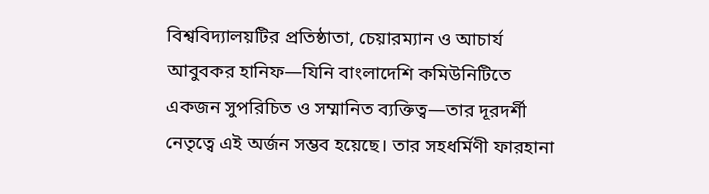বিশ্ববিদ্যালয়টির প্রতিষ্ঠাতা, চেয়ারম্যান ও আচার্য আবুবকর হানিফ—যিনি বাংলাদেশি কমিউনিটিতে একজন সুপরিচিত ও সম্মানিত ব্যক্তিত্ব—তার দূরদর্শী নেতৃত্বে এই অর্জন সম্ভব হয়েছে। তার সহধর্মিণী ফারহানা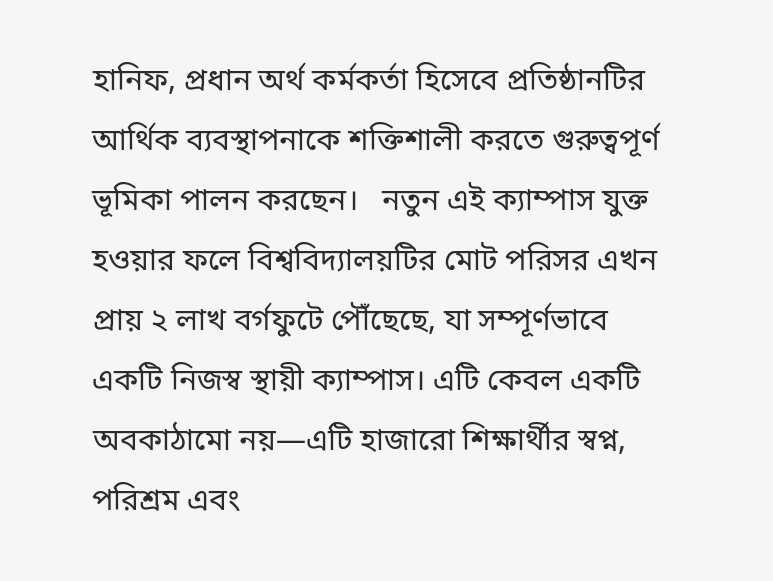হানিফ, প্রধান অর্থ কর্মকর্তা হিসেবে প্রতিষ্ঠানটির আর্থিক ব্যবস্থাপনাকে শক্তিশালী করতে গুরুত্বপূর্ণ ভূমিকা পালন করছেন।   নতুন এই ক্যাম্পাস যুক্ত হওয়ার ফলে বিশ্ববিদ্যালয়টির মোট পরিসর এখন প্রায় ২ লাখ বর্গফুটে পৌঁছেছে, যা সম্পূর্ণভাবে একটি নিজস্ব স্থায়ী ক্যাম্পাস। এটি কেবল একটি অবকাঠামো নয়—এটি হাজারো শিক্ষার্থীর স্বপ্ন, পরিশ্রম এবং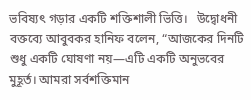ভবিষ্যৎ গড়ার একটি শক্তিশালী ভিত্তি।   উদ্বোধনী বক্তব্যে আবুবকর হানিফ বলেন, “আজকের দিনটি শুধু একটি ঘোষণা নয়—এটি একটি অনুভবের মুহূর্ত। আমরা সর্বশক্তিমান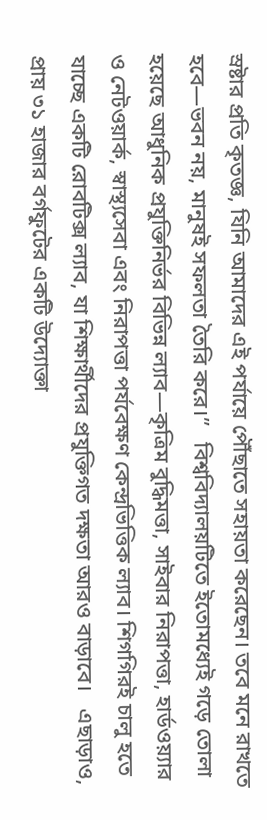স্রষ্টার প্রতি কৃতজ্ঞ, যিনি আমাদের এই পর্যায়ে পৌঁছাতে সহায়তা করেছেন। তবে মনে রাখতে হবে—ভবন নয়, মানুষই সফলতা তৈরি করে।”   বিশ্ববিদ্যালয়টিতে ইতোমধ্যেই গড়ে তোলা হয়েছে আধুনিক প্রযুক্তিনির্ভর বিভিন্ন ল্যাব—কৃত্রিম বুদ্ধিমত্তা, সাইবার নিরাপত্তা, হার্ডওয়্যার ও নেটওয়ার্ক, স্বাস্থ্যসেবা এবং নিরাপত্তা পর্যবেক্ষণ কেন্দ্রভিত্তিক ল্যাব। শিগগিরই চালু হতে যাচ্ছে একটি রোবটিক্স ল্যাব, যা শিক্ষার্থীদের প্রযুক্তিগত দক্ষতা আরও বাড়াবে।   এছাড়াও, প্রায় ৩১ হাজার বর্গফুটের একটি উদ্যোক্তা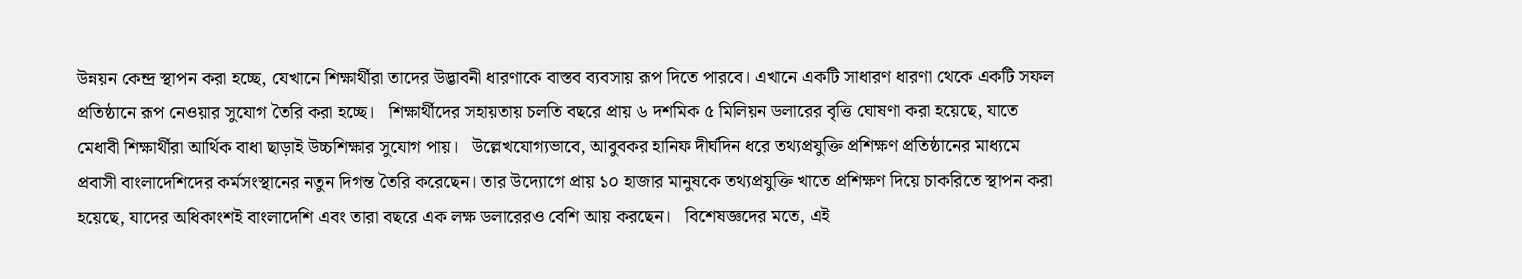উন্নয়ন কেন্দ্র স্থাপন করা হচ্ছে, যেখানে শিক্ষার্থীরা তাদের উদ্ভাবনী ধারণাকে বাস্তব ব্যবসায় রূপ দিতে পারবে। এখানে একটি সাধারণ ধারণা থেকে একটি সফল প্রতিষ্ঠানে রূপ নেওয়ার সুযোগ তৈরি করা হচ্ছে।   শিক্ষার্থীদের সহায়তায় চলতি বছরে প্রায় ৬ দশমিক ৫ মিলিয়ন ডলারের বৃত্তি ঘোষণা করা হয়েছে, যাতে মেধাবী শিক্ষার্থীরা আর্থিক বাধা ছাড়াই উচ্চশিক্ষার সুযোগ পায়।   উল্লেখযোগ্যভাবে, আবুবকর হানিফ দীর্ঘদিন ধরে তথ্যপ্রযুক্তি প্রশিক্ষণ প্রতিষ্ঠানের মাধ্যমে প্রবাসী বাংলাদেশিদের কর্মসংস্থানের নতুন দিগন্ত তৈরি করেছেন। তার উদ্যোগে প্রায় ১০ হাজার মানুষকে তথ্যপ্রযুক্তি খাতে প্রশিক্ষণ দিয়ে চাকরিতে স্থাপন করা হয়েছে, যাদের অধিকাংশই বাংলাদেশি এবং তারা বছরে এক লক্ষ ডলারেরও বেশি আয় করছেন।   বিশেষজ্ঞদের মতে, এই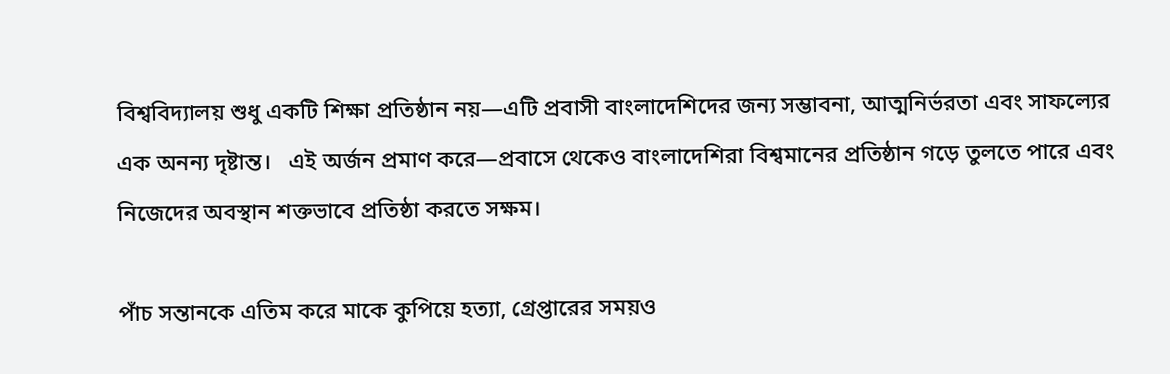বিশ্ববিদ্যালয় শুধু একটি শিক্ষা প্রতিষ্ঠান নয়—এটি প্রবাসী বাংলাদেশিদের জন্য সম্ভাবনা, আত্মনির্ভরতা এবং সাফল্যের এক অনন্য দৃষ্টান্ত।   এই অর্জন প্রমাণ করে—প্রবাসে থেকেও বাংলাদেশিরা বিশ্বমানের প্রতিষ্ঠান গড়ে তুলতে পারে এবং নিজেদের অবস্থান শক্তভাবে প্রতিষ্ঠা করতে সক্ষম।

পাঁচ সন্তানকে এতিম করে মাকে কুপিয়ে হত্যা, গ্রেপ্তারের সময়ও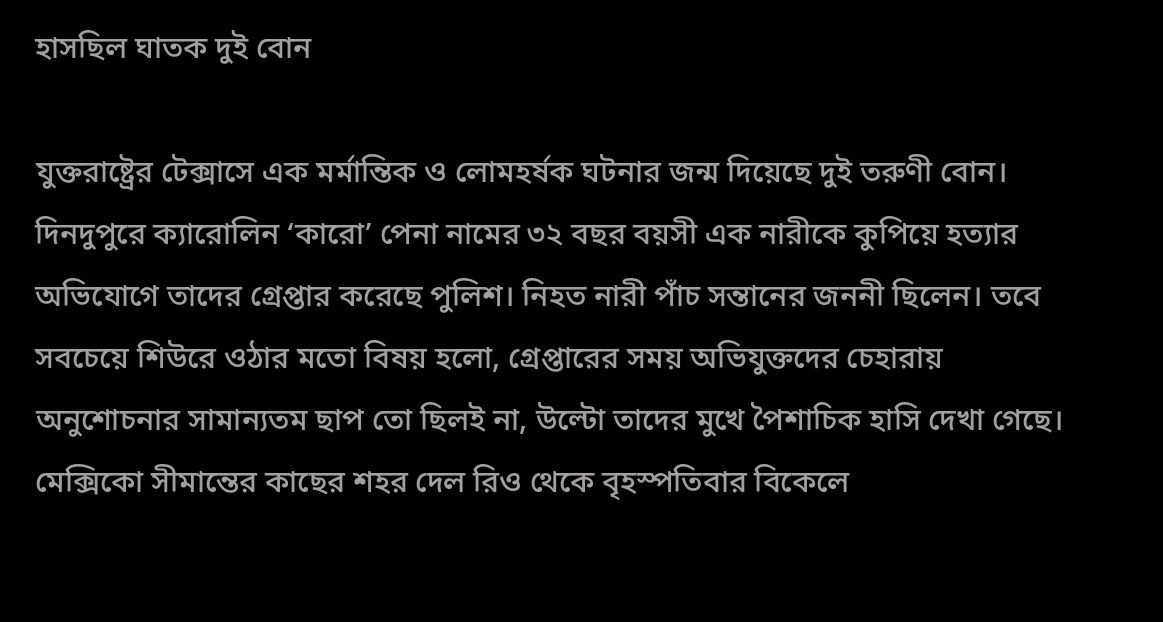হাসছিল ঘাতক দুই বোন

যুক্তরাষ্ট্রের টেক্সাসে এক মর্মান্তিক ও লোমহর্ষক ঘটনার জন্ম দিয়েছে দুই তরুণী বোন। দিনদুপুরে ক্যারোলিন ‘কারো’ পেনা নামের ৩২ বছর বয়সী এক নারীকে কুপিয়ে হত্যার অভিযোগে তাদের গ্রেপ্তার করেছে পুলিশ। নিহত নারী পাঁচ সন্তানের জননী ছিলেন। তবে সবচেয়ে শিউরে ওঠার মতো বিষয় হলো, গ্রেপ্তারের সময় অভিযুক্তদের চেহারায় অনুশোচনার সামান্যতম ছাপ তো ছিলই না, উল্টো তাদের মুখে পৈশাচিক হাসি দেখা গেছে। মেক্সিকো সীমান্তের কাছের শহর দেল রিও থেকে বৃহস্পতিবার বিকেলে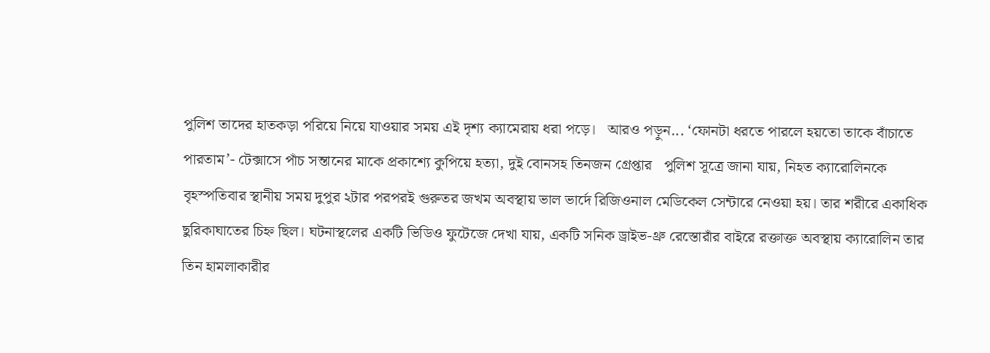পুলিশ তাদের হাতকড়া পরিয়ে নিয়ে যাওয়ার সময় এই দৃশ্য ক্যামেরায় ধরা পড়ে।   আরও পড়ুন... ‘ফোনটা ধরতে পারলে হয়তো তাকে বাঁচাতে পারতাম’- টেক্সাসে পাঁচ সন্তানের মাকে প্রকাশ্যে কুপিয়ে হত্যা, দুই বোনসহ তিনজন গ্রেপ্তার   পুলিশ সূত্রে জানা যায়, নিহত ক্যারোলিনকে বৃহস্পতিবার স্থানীয় সময় দুপুর ২টার পরপরই গুরুতর জখম অবস্থায় ভাল ভার্দে রিজিওনাল মেডিকেল সেন্টারে নেওয়া হয়। তার শরীরে একাধিক ছুরিকাঘাতের চিহ্ন ছিল। ঘটনাস্থলের একটি ভিডিও ফুটেজে দেখা যায়, একটি সনিক ড্রাইভ-থ্রু রেস্তোরাঁর বাইরে রক্তাক্ত অবস্থায় ক্যারোলিন তার তিন হামলাকারীর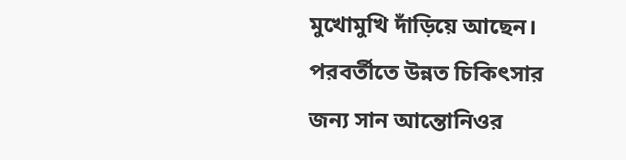মুখোমুখি দাঁড়িয়ে আছেন।   পরবর্তীতে উন্নত চিকিৎসার জন্য সান আন্তোনিওর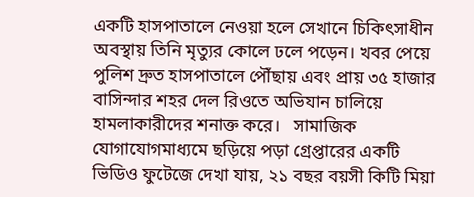একটি হাসপাতালে নেওয়া হলে সেখানে চিকিৎসাধীন অবস্থায় তিনি মৃত্যুর কোলে ঢলে পড়েন। খবর পেয়ে পুলিশ দ্রুত হাসপাতালে পৌঁছায় এবং প্রায় ৩৫ হাজার বাসিন্দার শহর দেল রিওতে অভিযান চালিয়ে হামলাকারীদের শনাক্ত করে।   সামাজিক যোগাযোগমাধ্যমে ছড়িয়ে পড়া গ্রেপ্তারের একটি ভিডিও ফুটেজে দেখা যায়, ২১ বছর বয়সী কিটি মিয়া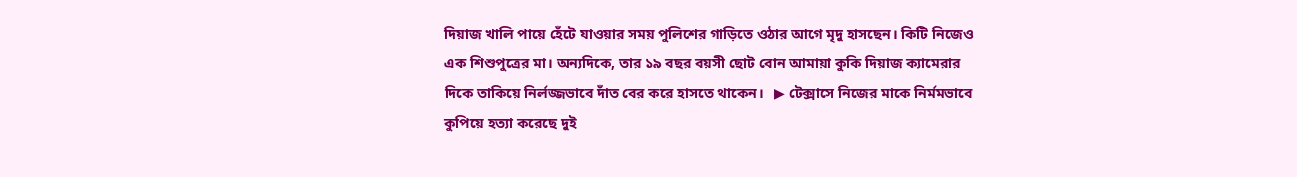দিয়াজ খালি পায়ে হেঁটে যাওয়ার সময় পুলিশের গাড়িতে ওঠার আগে মৃদু হাসছেন। কিটি নিজেও এক শিশুপুত্রের মা। অন্যদিকে, তার ১৯ বছর বয়সী ছোট বোন আমায়া কুকি দিয়াজ ক্যামেরার দিকে তাকিয়ে নির্লজ্জভাবে দাঁত বের করে হাসতে থাকেন।   ▶ টেক্সাসে নিজের মাকে নির্মমভাবে কুপিয়ে হত্যা করেছে দুই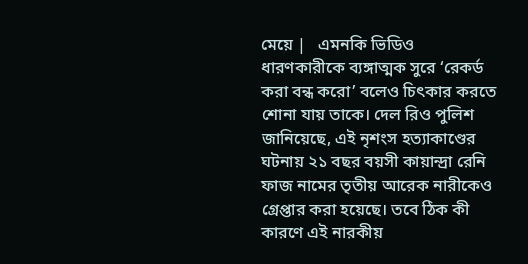মেয়ে |   এমনকি ভিডিও ধারণকারীকে ব্যঙ্গাত্মক সুরে ‘রেকর্ড করা বন্ধ করো’ বলেও চিৎকার করতে শোনা যায় তাকে। দেল রিও পুলিশ জানিয়েছে, এই নৃশংস হত্যাকাণ্ডের ঘটনায় ২১ বছর বয়সী কায়ান্দ্রা রেনি ফাজ নামের তৃতীয় আরেক নারীকেও গ্রেপ্তার করা হয়েছে। তবে ঠিক কী কারণে এই নারকীয়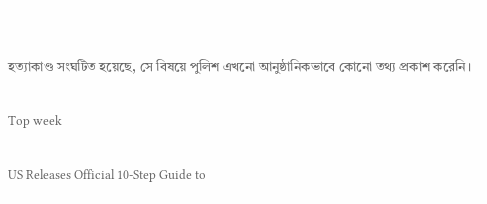হত্যাকাণ্ড সংঘটিত হয়েছে, সে বিষয়ে পুলিশ এখনো আনুষ্ঠানিকভাবে কোনো তথ্য প্রকাশ করেনি।

Top week

US Releases Official 10-Step Guide to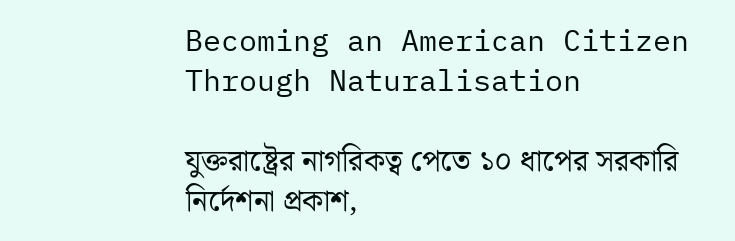Becoming an American Citizen Through Naturalisation

যুক্তরাষ্ট্রের নাগরিকত্ব পেতে ১০ ধাপের সরকারি নির্দেশনা প্রকাশ,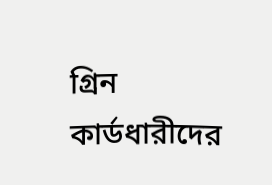গ্রিন কার্ডধারীদের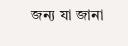জন্য যা জানা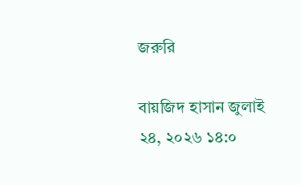জরুরি

বায়জিদ হাসান জুলাই ২৪, ২০২৬ ১৪:০